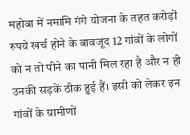महोबा में नमामि गंगे योजना के तहत करोड़ों रुपये खर्च होने के बावजूद 12 गांवों के लोगों को न तो पीने का पानी मिल रहा है और न ही उनकी सड़कें ठीक हुई हैं। इसी को लेकर इन गांवों के ग्रामीणों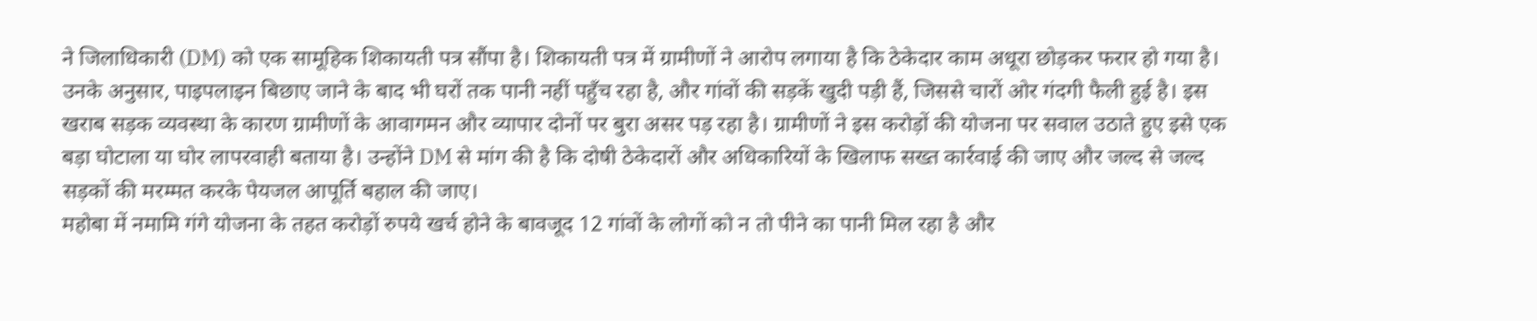ने जिलाधिकारी (DM) को एक सामूहिक शिकायती पत्र सौंपा है। शिकायती पत्र में ग्रामीणों ने आरोप लगाया है कि ठेकेदार काम अधूरा छोड़कर फरार हो गया है। उनके अनुसार, पाइपलाइन बिछाए जाने के बाद भी घरों तक पानी नहीं पहुँच रहा है, और गांवों की सड़कें खुदी पड़ी हैं, जिससे चारों ओर गंदगी फैली हुई है। इस खराब सड़क व्यवस्था के कारण ग्रामीणों के आवागमन और व्यापार दोनों पर बुरा असर पड़ रहा है। ग्रामीणों ने इस करोड़ों की योजना पर सवाल उठाते हुए इसे एक बड़ा घोटाला या घोर लापरवाही बताया है। उन्होंने DM से मांग की है कि दोषी ठेकेदारों और अधिकारियों के खिलाफ सख्त कार्रवाई की जाए और जल्द से जल्द सड़कों की मरम्मत करके पेयजल आपूर्ति बहाल की जाए।
महोबा में नमामि गंगे योजना के तहत करोड़ों रुपये खर्च होने के बावजूद 12 गांवों के लोगों को न तो पीने का पानी मिल रहा है और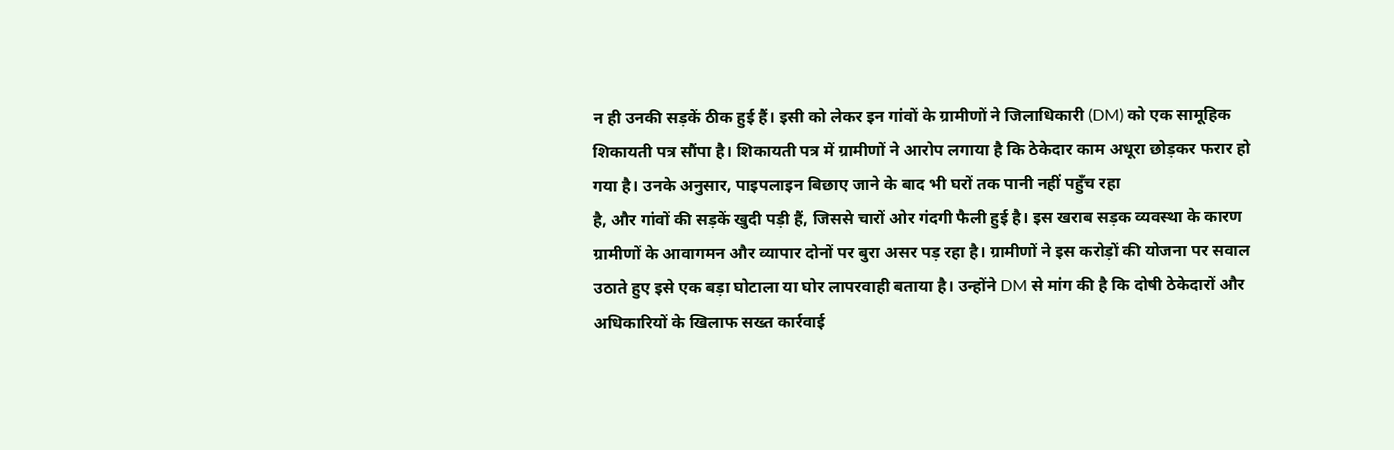न ही उनकी सड़कें ठीक हुई हैं। इसी को लेकर इन गांवों के ग्रामीणों ने जिलाधिकारी (DM) को एक सामूहिक शिकायती पत्र सौंपा है। शिकायती पत्र में ग्रामीणों ने आरोप लगाया है कि ठेकेदार काम अधूरा छोड़कर फरार हो गया है। उनके अनुसार, पाइपलाइन बिछाए जाने के बाद भी घरों तक पानी नहीं पहुँच रहा
है, और गांवों की सड़कें खुदी पड़ी हैं, जिससे चारों ओर गंदगी फैली हुई है। इस खराब सड़क व्यवस्था के कारण ग्रामीणों के आवागमन और व्यापार दोनों पर बुरा असर पड़ रहा है। ग्रामीणों ने इस करोड़ों की योजना पर सवाल उठाते हुए इसे एक बड़ा घोटाला या घोर लापरवाही बताया है। उन्होंने DM से मांग की है कि दोषी ठेकेदारों और अधिकारियों के खिलाफ सख्त कार्रवाई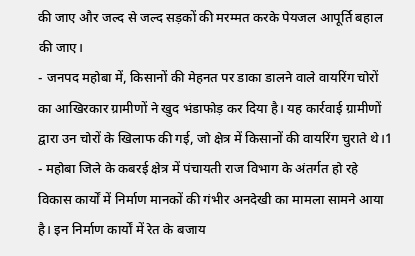की जाए और जल्द से जल्द सड़कों की मरम्मत करके पेयजल आपूर्ति बहाल की जाए।
- जनपद महोबा में, किसानों की मेहनत पर डाका डालने वाले वायरिंग चोरों का आखिरकार ग्रामीणों ने खुद भंडाफोड़ कर दिया है। यह कार्रवाई ग्रामीणों द्वारा उन चोरों के खिलाफ की गई, जो क्षेत्र में किसानों की वायरिंग चुराते थे।1
- महोबा जिले के कबरई क्षेत्र में पंचायती राज विभाग के अंतर्गत हो रहे विकास कार्यों में निर्माण मानकों की गंभीर अनदेखी का मामला सामने आया है। इन निर्माण कार्यों में रेत के बजाय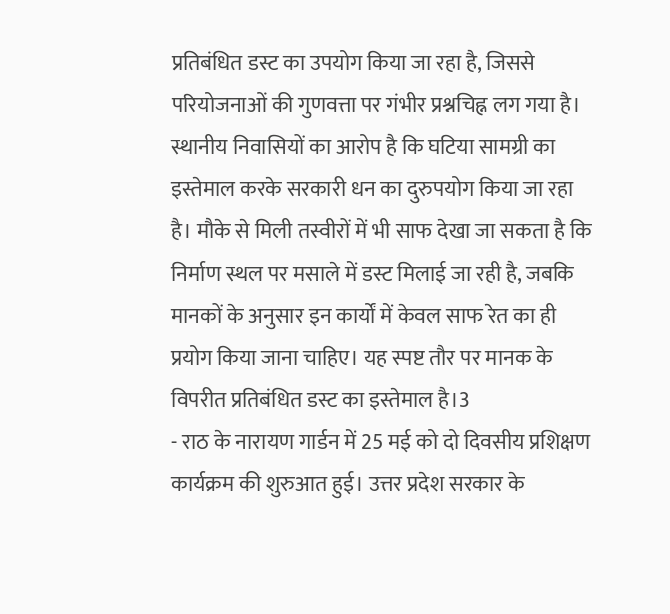प्रतिबंधित डस्ट का उपयोग किया जा रहा है, जिससे परियोजनाओं की गुणवत्ता पर गंभीर प्रश्नचिह्न लग गया है। स्थानीय निवासियों का आरोप है कि घटिया सामग्री का इस्तेमाल करके सरकारी धन का दुरुपयोग किया जा रहा है। मौके से मिली तस्वीरों में भी साफ देखा जा सकता है कि निर्माण स्थल पर मसाले में डस्ट मिलाई जा रही है, जबकि मानकों के अनुसार इन कार्यों में केवल साफ रेत का ही प्रयोग किया जाना चाहिए। यह स्पष्ट तौर पर मानक के विपरीत प्रतिबंधित डस्ट का इस्तेमाल है।3
- राठ के नारायण गार्डन में 25 मई को दो दिवसीय प्रशिक्षण कार्यक्रम की शुरुआत हुई। उत्तर प्रदेश सरकार के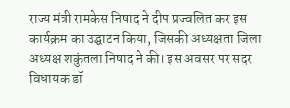राज्य मंत्री रामकेस निषाद ने दीप प्रज्वलित कर इस कार्यक्रम का उद्घाटन किया, जिसकी अध्यक्षता जिला अध्यक्ष शकुंतला निषाद ने की। इस अवसर पर सदर विधायक डॉ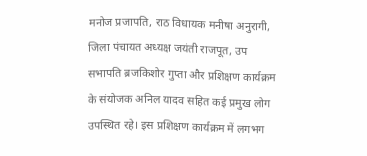मनोज प्रजापति, राठ विधायक मनीषा अनुरागी, जिला पंचायत अध्यक्ष जयंती राजपूत, उप सभापति ब्रजकिशोर गुप्ता और प्रशिक्षण कार्यक्रम के संयोजक अनिल यादव सहित कई प्रमुख लोग उपस्थित रहे। इस प्रशिक्षण कार्यक्रम में लगभग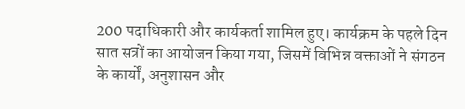200 पदाधिकारी और कार्यकर्ता शामिल हुए। कार्यक्रम के पहले दिन सात सत्रों का आयोजन किया गया, जिसमें विभिन्न वक्ताओं ने संगठन के कार्यों, अनुशासन और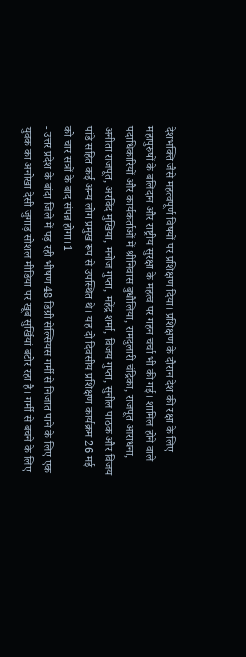देशभक्ति जैसे महत्वपूर्ण विषयों पर प्रशिक्षण दिया। प्रशिक्षण के दौरान देश की रक्षा के लिए महापुरुषों के बलिदान और राष्ट्रीय सुरक्षा के महत्व पर गहन चर्चा भी की गई। शामिल होने वाले पदाधिकारियों और कार्यकर्ताओं में श्रीनिवास बुधौलिया, रामदुलारी चंद्रिका, राजपूत आराधना, अनीता राजपूत, अरविंद मुखिया, मनोज गुप्ता, महेंद्र शर्मा, विजय गुप्ता, सुनील पाठक और विजय पांडे सहित कई अन्य लोग प्रमुख रूप से उपस्थित थे। यह दो दिवसीय प्रशिक्षण कार्यक्रम 26 मई को चार सत्रों के बाद संपन्न होगा।1
- उत्तर प्रदेश के बांदा जिले में पड़ रही भीषण 48 डिग्री सेल्सियस गर्मी से निजात पाने के लिए एक युवक का अनोखा देसी जुगाड़ सोशल मीडिया पर खूब सुर्खियां बटोर रहा है। गर्मी से बचने के लिए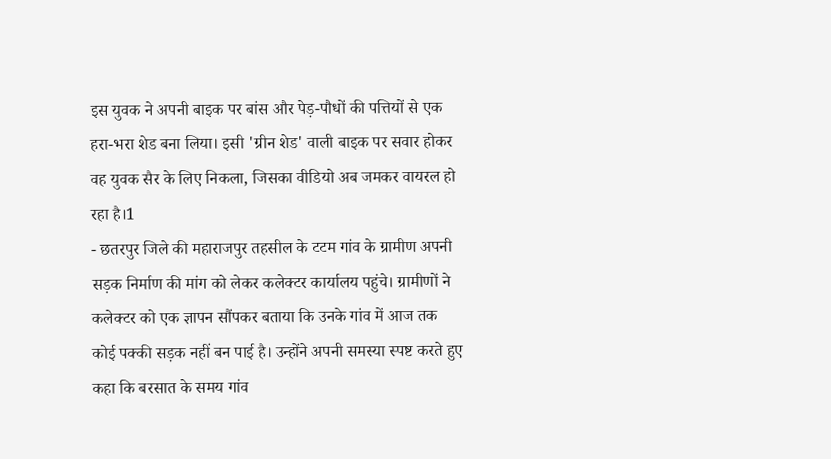इस युवक ने अपनी बाइक पर बांस और पेड़-पौधों की पत्तियों से एक हरा-भरा शेड बना लिया। इसी 'ग्रीन शेड' वाली बाइक पर सवार होकर वह युवक सैर के लिए निकला, जिसका वीडियो अब जमकर वायरल हो रहा है।1
- छतरपुर जिले की महाराजपुर तहसील के टटम गांव के ग्रामीण अपनी सड़क निर्माण की मांग को लेकर कलेक्टर कार्यालय पहुंचे। ग्रामीणों ने कलेक्टर को एक ज्ञापन सौंपकर बताया कि उनके गांव में आज तक कोई पक्की सड़क नहीं बन पाई है। उन्होंने अपनी समस्या स्पष्ट करते हुए कहा कि बरसात के समय गांव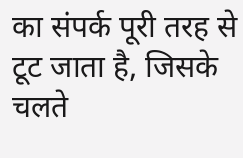का संपर्क पूरी तरह से टूट जाता है, जिसके चलते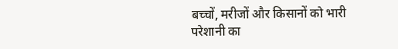बच्चों, मरीजों और किसानों को भारी परेशानी का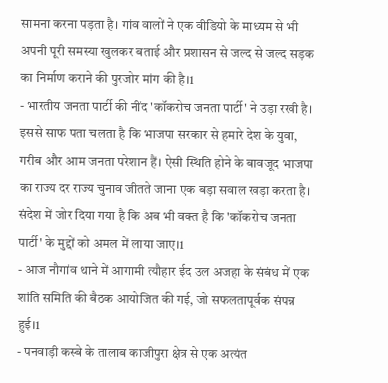सामना करना पड़ता है। गांव वालों ने एक वीडियो के माध्यम से भी अपनी पूरी समस्या खुलकर बताई और प्रशासन से जल्द से जल्द सड़क का निर्माण कराने की पुरजोर मांग की है।1
- भारतीय जनता पार्टी की नींद 'कॉकरोच जनता पार्टी' ने उड़ा रखी है। इससे साफ पता चलता है कि भाजपा सरकार से हमारे देश के युवा, गरीब और आम जनता परेशान हैं। ऐसी स्थिति होने के बावजूद भाजपा का राज्य दर राज्य चुनाव जीतते जाना एक बड़ा सवाल खड़ा करता है। संदेश में जोर दिया गया है कि अब भी वक्त है कि 'कॉकरोच जनता पार्टी' के मुद्दों को अमल में लाया जाए।1
- आज नौगांव थाने में आगामी त्यौहार ईद उल अजहा के संबंध में एक शांति समिति की बैठक आयोजित की गई, जो सफलतापूर्वक संपन्न हुई।1
- पनवाड़ी कस्बे के तालाब काजीपुरा क्षेत्र से एक अत्यंत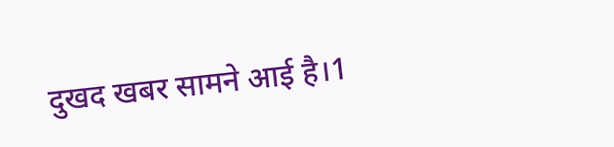दुखद खबर सामने आई है।1